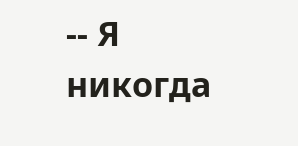-- Я никогда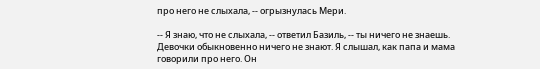про него не слыхала, -- огрызнулась Мери.

-- Я знаю, что не слыхала, -- ответил Базиль, -- ты ничего не знаешь. Девочки обыкновенно ничего не знают. Я слышал, как папа и мама говорили про него. Он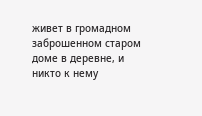живет в громадном заброшенном старом доме в деревне, и никто к нему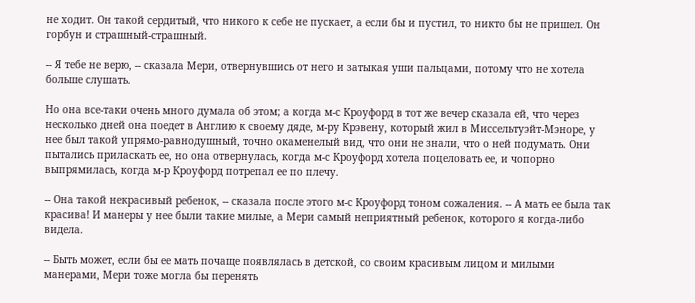не ходит. Он такой сердитый, что никого к себе не пускает, а если бы и пустил, то никто бы не пришел. Он горбун и страшный-страшный.

-- Я тебе не верю, -- сказала Мери, отвернувшись от него и затыкая уши пальцами, потому что не хотела больше слушать.

Но она все-таки очень много думала об этом; а когда м-с Кроуфорд в тот же вечер сказала ей, что через несколько дней она поедет в Англию к своему дяде, м-ру Крэвену, который жил в Миссельтуэйт-Мэноре, у нее был такой упрямо-равнодушный, точно окаменелый вид, что они не знали, что о ней подумать. Они пытались приласкать ее, но она отвернулась, когда м-с Кроуфорд хотела поцеловать ее, и чопорно выпрямилась, когда м-р Кроуфорд потрепал ее по плечу.

-- Она такой некрасивый ребенок, -- сказала после этого м-с Кроуфорд тоном сожаления. -- А мать ее была так красива! И манеры у нее были такие милые, а Мери самый неприятный ребенок, которого я когда-либо видела.

-- Быть может, если бы ее мать почаще появлялась в детской, со своим красивым лицом и милыми манерами, Мери тоже могла бы перенять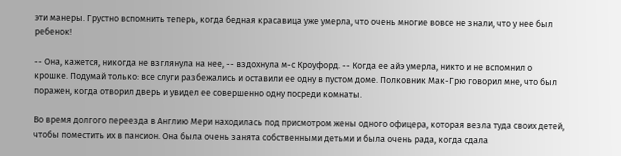эти манеры. Грустно вспомнить теперь, когда бедная красавица уже умерла, что очень многие вовсе не знали, что у нее был ребенок!

-- Она, кажется, никогда не взглянула на нее, -- вздохнула м-с Кроуфорд. -- Когда ее айэ умерла, никто и не вспомнил о крошке. Подумай только: все слуги разбежались и оставили ее одну в пустом доме. Полковник Мак-Грю говорил мне, что был поражен, когда отворил дверь и увидел ее совершенно одну посреди комнаты.

Во время долгого переезда в Англию Мери находилась под присмотром жены одного офицера, которая везла туда своих детей, чтобы поместить их в пансион. Она была очень занята собственными детьми и была очень рада, когда сдала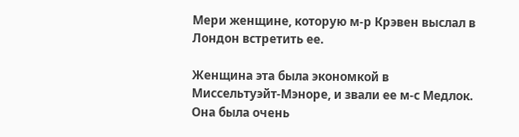Мери женщине, которую м-р Крэвен выслал в Лондон встретить ее.

Женщина эта была экономкой в Миссельтуэйт-Мэноре, и звали ее м-с Медлок. Она была очень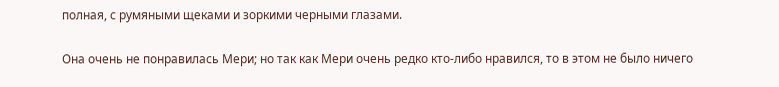полная, с румяными щеками и зоркими черными глазами.

Она очень не понравилась Мери; но так как Мери очень редко кто-либо нравился, то в этом не было ничего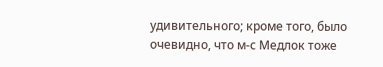удивительного; кроме того, было очевидно, что м-с Медлок тоже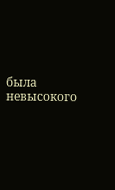была невысокого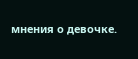мнения о девочке.